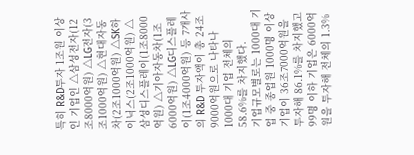특히 R&D투자 1조원 이상인 기업인 △삼성전자(12조8000억원) △LG전자(3조1000억원) △현대자동차(2조1000억원) △SK하이닉스(2조1000억원) △삼성디스플레이(1조8000억원) △기아자동차(1조6000억원) △LG디스플레이(1조4000억원) 등 7개사의 R&D 투자액이 총 24조9000억원으로 나타나 1000대 기업 전체의 58.6%를 차지했다.
기업규모별로는 1000대 기업 중 종업원 1000명 이상 기업이 36조7000억원을 투자해 86.1%를 차지했고 99명 이하 기업은 6000억원을 투자해 전체의 1.3%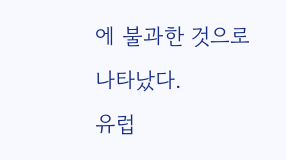에 불과한 것으로 나타났다.
유럽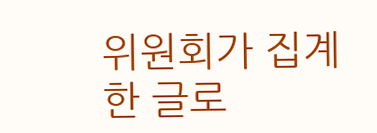위원회가 집계한 글로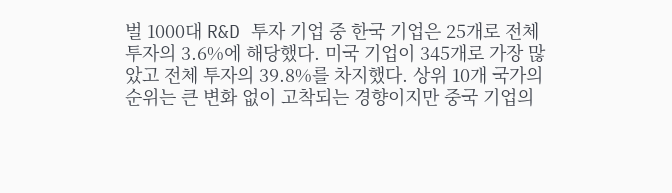벌 1000대 R&D 투자 기업 중 한국 기업은 25개로 전체 투자의 3.6%에 해당했다. 미국 기업이 345개로 가장 많았고 전체 투자의 39.8%를 차지했다. 상위 10개 국가의 순위는 큰 변화 없이 고착되는 경향이지만 중국 기업의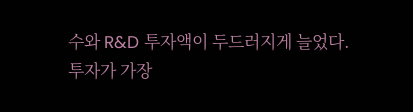수와 R&D 투자액이 두드러지게 늘었다.
투자가 가장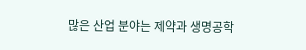많은 산업 분야는 제약과 생명공학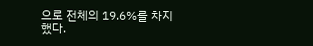으로 전체의 19.6%를 차지했다.